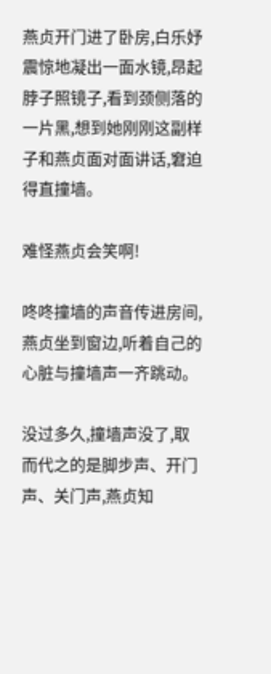燕贞开门进了卧房,白乐妤震惊地凝出一面水镜,昂起脖子照镜子,看到颈侧落的一片黑,想到她刚刚这副样子和燕贞面对面讲话,窘迫得直撞墙。

难怪燕贞会笑啊!

咚咚撞墙的声音传进房间,燕贞坐到窗边,听着自己的心脏与撞墙声一齐跳动。

没过多久,撞墙声没了,取而代之的是脚步声、开门声、关门声,燕贞知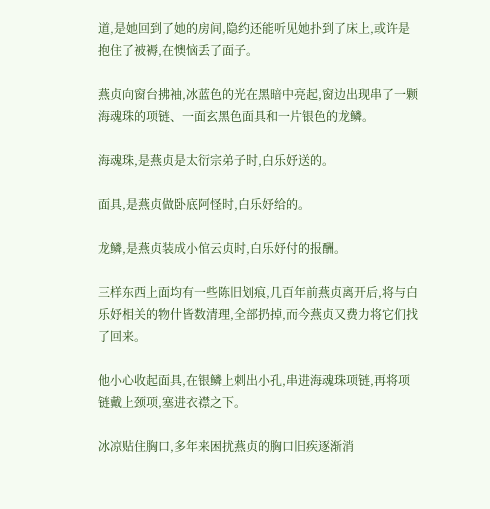道,是她回到了她的房间,隐约还能听见她扑到了床上,或许是抱住了被褥,在懊恼丢了面子。

燕贞向窗台拂袖,冰蓝色的光在黑暗中亮起,窗边出现串了一颗海魂珠的项链、一面玄黑色面具和一片银色的龙鳞。

海魂珠,是燕贞是太衍宗弟子时,白乐妤送的。

面具,是燕贞做卧底阿怪时,白乐妤给的。

龙鳞,是燕贞装成小倌云贞时,白乐妤付的报酬。

三样东西上面均有一些陈旧划痕,几百年前燕贞离开后,将与白乐妤相关的物什皆数清理,全部扔掉,而今燕贞又费力将它们找了回来。

他小心收起面具,在银鳞上刺出小孔,串进海魂珠项链,再将项链戴上颈项,塞进衣襟之下。

冰凉贴住胸口,多年来困扰燕贞的胸口旧疾逐渐消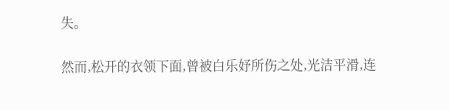失。

然而,松开的衣领下面,曾被白乐妤所伤之处,光洁平滑,连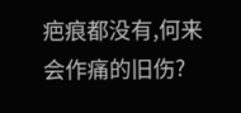疤痕都没有,何来会作痛的旧伤?